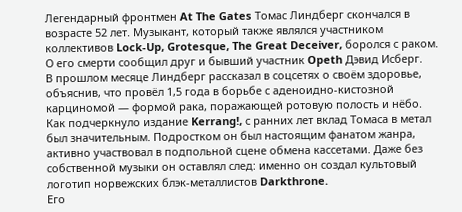Легендарный фронтмен At The Gates Томас Линдберг скончался в возрасте 52 лет. Музыкант, который также являлся участником коллективов Lock-Up, Grotesque, The Great Deceiver, боролся с раком. О его смерти сообщил друг и бывший участник Opeth Дэвид Исберг.
В прошлом месяце Линдберг рассказал в соцсетях о своём здоровье, объяснив, что провёл 1,5 года в борьбе с аденоидно-кистозной карциномой — формой рака, поражающей ротовую полость и нёбо.
Как подчеркнуло издание Kerrang!, с ранних лет вклад Томаса в метал был значительным. Подростком он был настоящим фанатом жанра, активно участвовал в подпольной сцене обмена кассетами. Даже без собственной музыки он оставлял след: именно он создал культовый логотип норвежских блэк-металлистов Darkthrone.
Его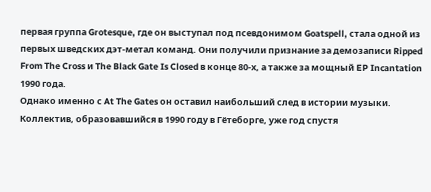первая группа Grotesque, где он выступал под псевдонимом Goatspell, стала одной из первых шведских дэт-метал команд. Они получили признание за демозаписи Ripped From The Cross и The Black Gate Is Closed в конце 80-х, а также за мощный EP Incantation 1990 года.
Однако именно с At The Gates он оставил наибольший след в истории музыки. Коллектив, образовавшийся в 1990 году в Гётеборге, уже год спустя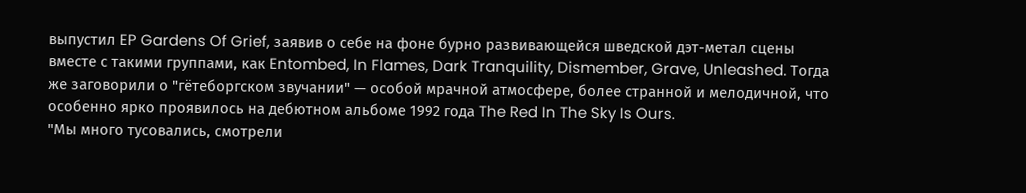выпустил EP Gardens Of Grief, заявив о себе на фоне бурно развивающейся шведской дэт-метал сцены вместе с такими группами, как Entombed, In Flames, Dark Tranquility, Dismember, Grave, Unleashed. Тогда же заговорили о "гётеборгском звучании" — особой мрачной атмосфере, более странной и мелодичной, что особенно ярко проявилось на дебютном альбоме 1992 года The Red In The Sky Is Ours.
"Мы много тусовались, смотрели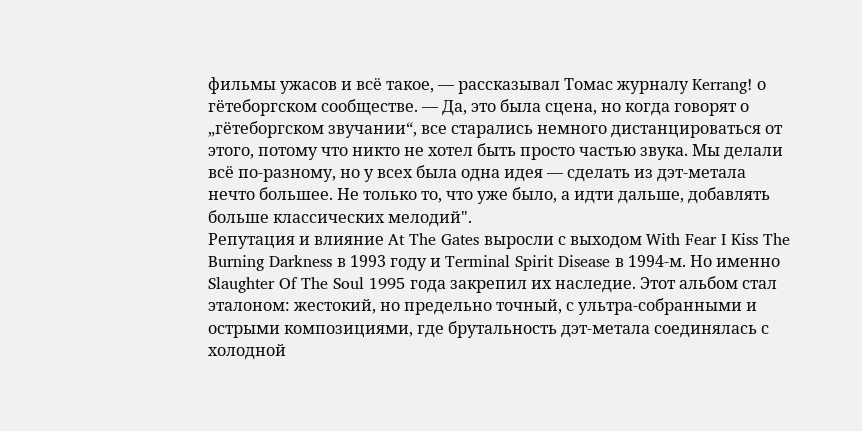фильмы ужасов и всё такое, — рассказывал Томас журналу Kerrang! о гётеборгском сообществе. — Да, это была сцена, но когда говорят о „гётеборгском звучании“, все старались немного дистанцироваться от этого, потому что никто не хотел быть просто частью звука. Мы делали всё по-разному, но у всех была одна идея — сделать из дэт-метала нечто большее. Не только то, что уже было, а идти дальше, добавлять больше классических мелодий".
Репутация и влияние At The Gates выросли с выходом With Fear I Kiss The Burning Darkness в 1993 году и Terminal Spirit Disease в 1994-м. Но именно Slaughter Of The Soul 1995 года закрепил их наследие. Этот альбом стал эталоном: жестокий, но предельно точный, с ультра-собранными и острыми композициями, где брутальность дэт-метала соединялась с холодной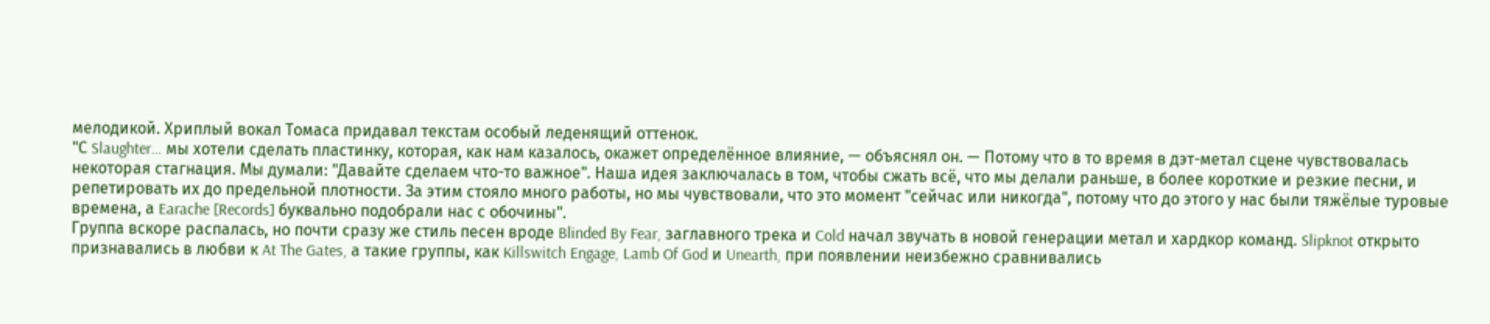мелодикой. Хриплый вокал Томаса придавал текстам особый леденящий оттенок.
"С Slaughter… мы хотели сделать пластинку, которая, как нам казалось, окажет определённое влияние, — объяснял он. — Потому что в то время в дэт-метал сцене чувствовалась некоторая стагнация. Мы думали: "Давайте сделаем что-то важное". Наша идея заключалась в том, чтобы сжать всё, что мы делали раньше, в более короткие и резкие песни, и репетировать их до предельной плотности. За этим стояло много работы, но мы чувствовали, что это момент "сейчас или никогда", потому что до этого у нас были тяжёлые туровые времена, а Earache [Records] буквально подобрали нас с обочины".
Группа вскоре распалась, но почти сразу же стиль песен вроде Blinded By Fear, заглавного трека и Cold начал звучать в новой генерации метал и хардкор команд. Slipknot открыто признавались в любви к At The Gates, а такие группы, как Killswitch Engage, Lamb Of God и Unearth, при появлении неизбежно сравнивались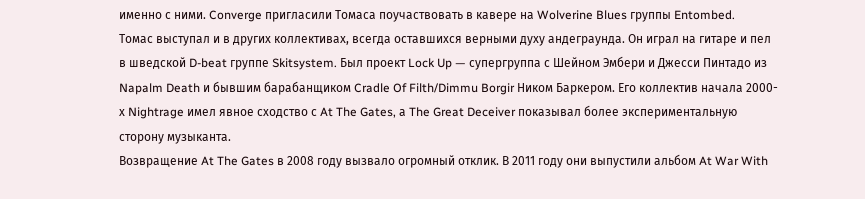именно с ними. Converge пригласили Томаса поучаствовать в кавере на Wolverine Blues группы Entombed.
Томас выступал и в других коллективах, всегда оставшихся верными духу андеграунда. Он играл на гитаре и пел в шведской D-beat группе Skitsystem. Был проект Lock Up — супергруппа с Шейном Эмбери и Джесси Пинтадо из Napalm Death и бывшим барабанщиком Cradle Of Filth/Dimmu Borgir Ником Баркером. Его коллектив начала 2000-х Nightrage имел явное сходство с At The Gates, а The Great Deceiver показывал более экспериментальную сторону музыканта.
Возвращение At The Gates в 2008 году вызвало огромный отклик. В 2011 году они выпустили альбом At War With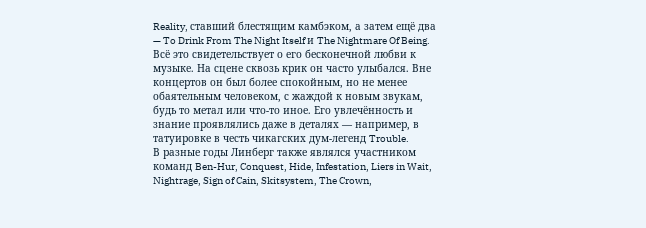Reality, ставший блестящим камбэком, а затем ещё два — To Drink From The Night Itself и The Nightmare Of Being.
Всё это свидетельствует о его бесконечной любви к музыке. На сцене сквозь крик он часто улыбался. Вне концертов он был более спокойным, но не менее обаятельным человеком, с жаждой к новым звукам, будь то метал или что-то иное. Его увлечённость и знание проявлялись даже в деталях — например, в татуировке в честь чикагских дум-легенд Trouble.
В разные годы Линберг также являлся участником команд Ben-Hur, Conquest, Hide, Infestation, Liers in Wait, Nightrage, Sign of Cain, Skitsystem, The Crown,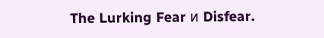The Lurking Fear и Disfear.